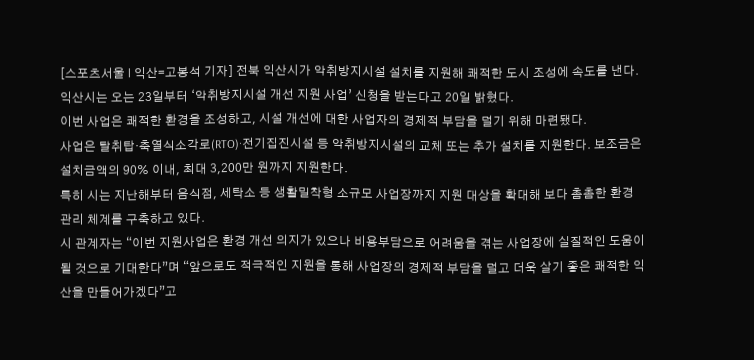[스포츠서울 l 익산=고봉석 기자] 전북 익산시가 악취방지시설 설치를 지원해 쾌적한 도시 조성에 속도를 낸다.
익산시는 오는 23일부터 ‘악취방지시설 개선 지원 사업’ 신청을 받는다고 20일 밝혔다.
이번 사업은 쾌적한 환경을 조성하고, 시설 개선에 대한 사업자의 경제적 부담을 덜기 위해 마련됐다.
사업은 탈취탑·축열식소각로(RTO)·전기집진시설 등 악취방지시설의 교체 또는 추가 설치를 지원한다. 보조금은 설치금액의 90% 이내, 최대 3,200만 원까지 지원한다.
특히 시는 지난해부터 음식점, 세탁소 등 생활밀착형 소규모 사업장까지 지원 대상을 확대해 보다 촘촘한 환경 관리 체계를 구축하고 있다.
시 관계자는 “이번 지원사업은 환경 개선 의지가 있으나 비용부담으로 어려움을 겪는 사업장에 실질적인 도움이 될 것으로 기대한다”며 “앞으로도 적극적인 지원을 통해 사업장의 경제적 부담을 덜고 더욱 살기 좋은 쾌적한 익산을 만들어가겠다”고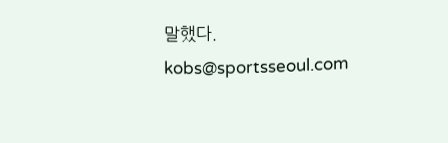말했다.
kobs@sportsseoul.com